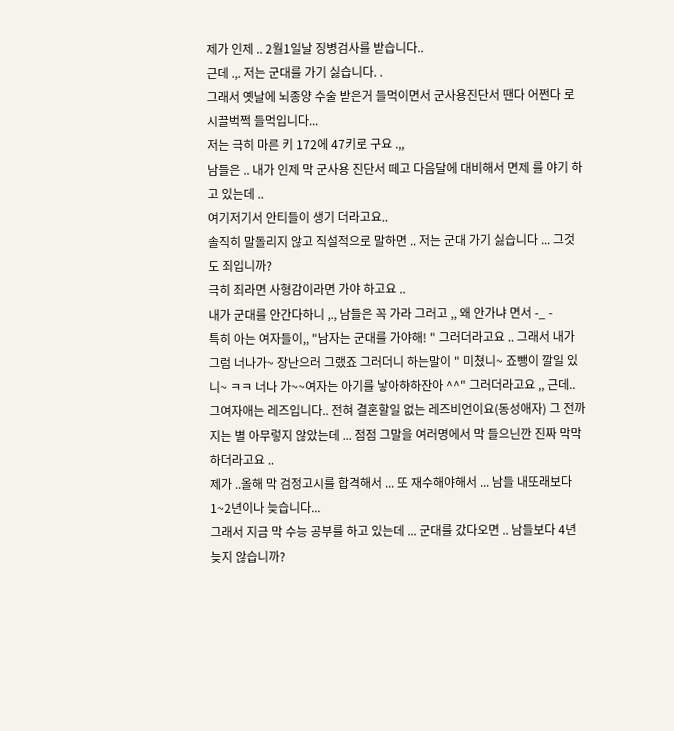제가 인제 .. 2월1일날 징병검사를 받습니다..
근데 .,. 저는 군대를 가기 싫습니다. .
그래서 옛날에 뇌종양 수술 받은거 들먹이면서 군사용진단서 땐다 어쩐다 로 시끌벅쩍 들먹입니다...
저는 극히 마른 키 172에 47키로 구요 .,,
남들은 .. 내가 인제 막 군사용 진단서 떼고 다음달에 대비해서 면제 를 야기 하고 있는데 ..
여기저기서 안티들이 생기 더라고요..
솔직히 말돌리지 않고 직설적으로 말하면 .. 저는 군대 가기 싫습니다 ... 그것도 죄입니까?
극히 죄라면 사형감이라면 가야 하고요 ..
내가 군대를 안간다하니 ,., 남들은 꼭 가라 그러고 ,, 왜 안가냐 면서 -_ -
특히 아는 여자들이,, "남자는 군대를 가야해! " 그러더라고요 .. 그래서 내가 그럼 너나가~ 장난으러 그랬죠 그러더니 하는말이 " 미쳤니~ 죠뺑이 깔일 있니~ ㅋㅋ 너나 가~~여자는 아기를 낳아햐하잔아 ^^" 그러더라고요 ,, 근데.. 그여자애는 레즈입니다.. 전혀 결혼할일 없는 레즈비언이요(동성애자) 그 전까지는 별 아무렇지 않았는데 ... 점점 그말을 여러명에서 막 들으닌깐 진짜 막막하더라고요 ..
제가 ..올해 막 검정고시를 합격해서 ... 또 재수해야해서 ... 남들 내또래보다 1~2년이나 늦습니다...
그래서 지금 막 수능 공부를 하고 있는데 ... 군대를 갔다오면 .. 남들보다 4년 늦지 않습니까?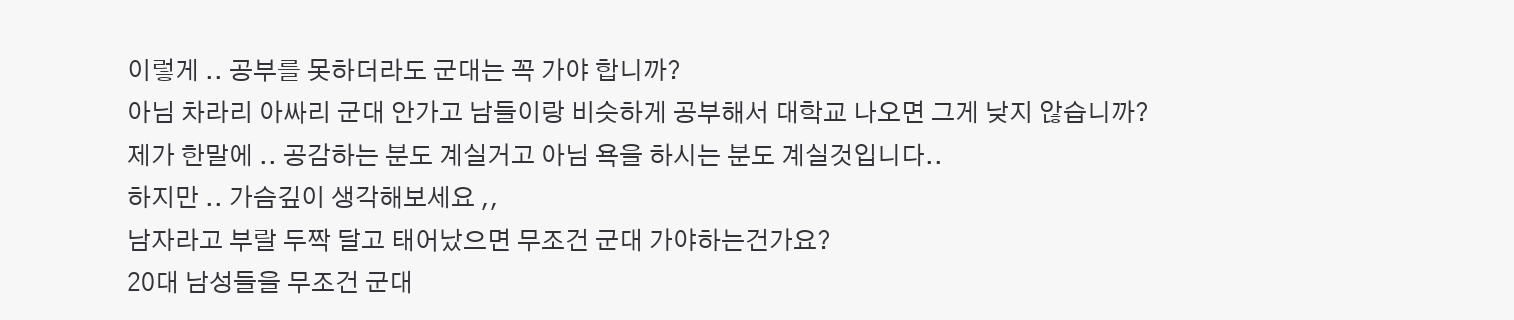이렇게 .. 공부를 못하더라도 군대는 꼭 가야 합니까?
아님 차라리 아싸리 군대 안가고 남들이랑 비슷하게 공부해서 대학교 나오면 그게 낮지 않습니까?
제가 한말에 .. 공감하는 분도 계실거고 아님 욕을 하시는 분도 계실것입니다..
하지만 .. 가슴깊이 생각해보세요 ,,
남자라고 부랄 두짝 달고 태어났으면 무조건 군대 가야하는건가요?
20대 남성들을 무조건 군대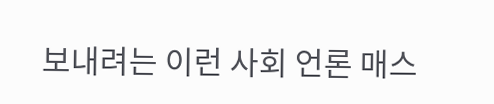보내려는 이런 사회 언론 매스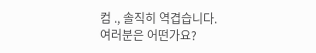컴 ., 솔직히 역겹습니다.
여러분은 어떤가요?